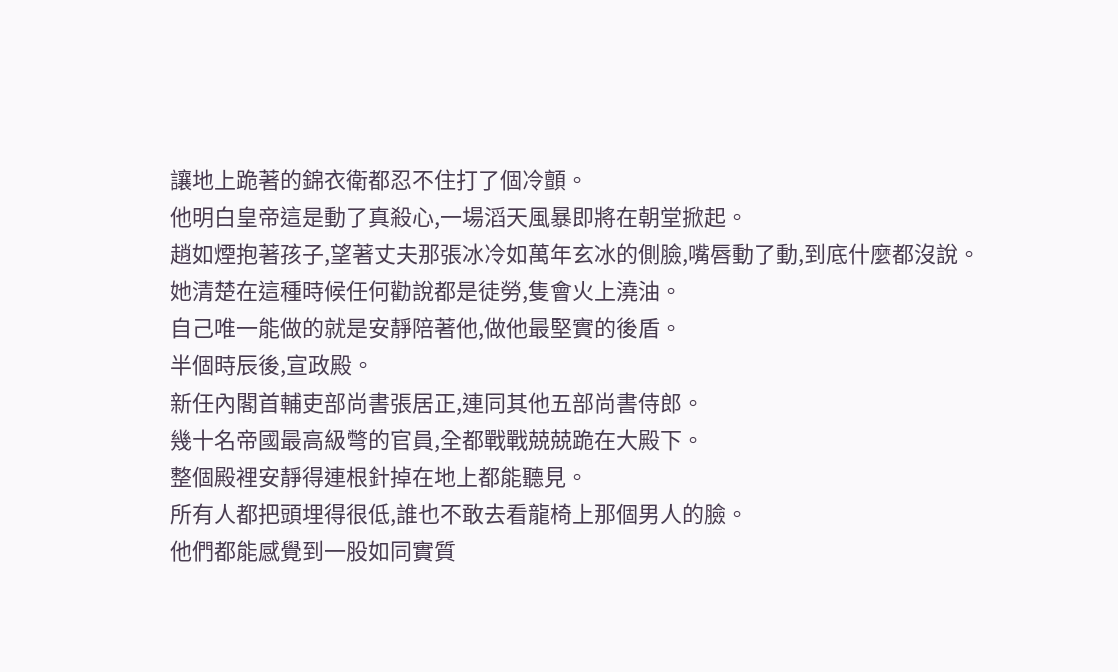讓地上跪著的錦衣衛都忍不住打了個冷顫。
他明白皇帝這是動了真殺心,一場滔天風暴即將在朝堂掀起。
趙如煙抱著孩子,望著丈夫那張冰冷如萬年玄冰的側臉,嘴唇動了動,到底什麼都沒說。
她清楚在這種時候任何勸說都是徒勞,隻會火上澆油。
自己唯一能做的就是安靜陪著他,做他最堅實的後盾。
半個時辰後,宣政殿。
新任內閣首輔吏部尚書張居正,連同其他五部尚書侍郎。
幾十名帝國最高級彆的官員,全都戰戰兢兢跪在大殿下。
整個殿裡安靜得連根針掉在地上都能聽見。
所有人都把頭埋得很低,誰也不敢去看龍椅上那個男人的臉。
他們都能感覺到一股如同實質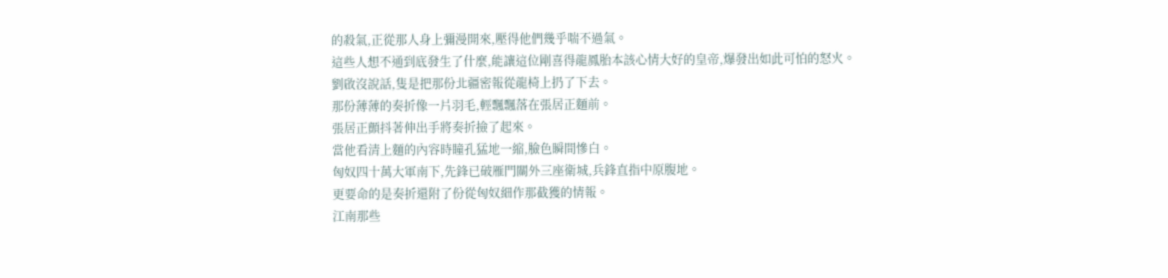的殺氣,正從那人身上彌漫開來,壓得他們幾乎喘不過氣。
這些人想不通到底發生了什麼,能讓這位剛喜得龍鳳胎本該心情大好的皇帝,爆發出如此可怕的怒火。
劉啟沒說話,隻是把那份北疆密報從龍椅上扔了下去。
那份薄薄的奏折像一片羽毛,輕飄飄落在張居正麵前。
張居正顫抖著伸出手將奏折撿了起來。
當他看清上麵的內容時瞳孔猛地一縮,臉色瞬間慘白。
匈奴四十萬大軍南下,先鋒已破雁門關外三座衛城,兵鋒直指中原腹地。
更要命的是奏折還附了份從匈奴細作那截獲的情報。
江南那些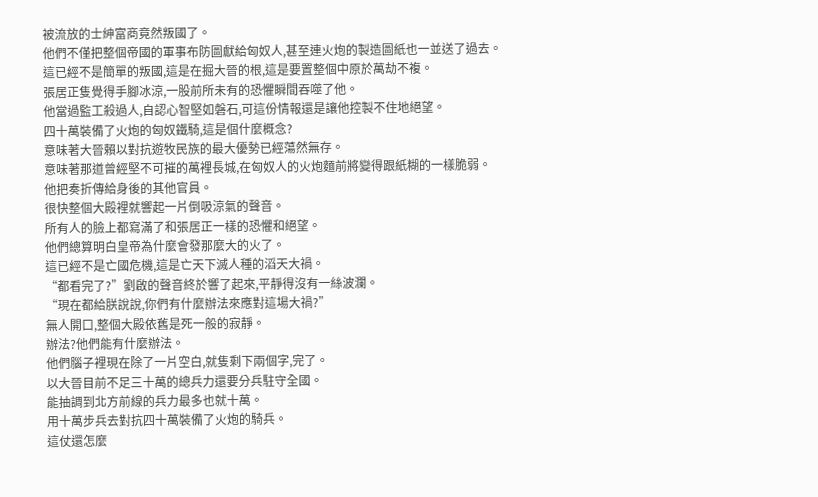被流放的士紳富商竟然叛國了。
他們不僅把整個帝國的軍事布防圖獻給匈奴人,甚至連火炮的製造圖紙也一並送了過去。
這已經不是簡單的叛國,這是在掘大晉的根,這是要置整個中原於萬劫不複。
張居正隻覺得手腳冰涼,一股前所未有的恐懼瞬間吞噬了他。
他當過監工殺過人,自認心智堅如磐石,可這份情報還是讓他控製不住地絕望。
四十萬裝備了火炮的匈奴鐵騎,這是個什麼概念?
意味著大晉賴以對抗遊牧民族的最大優勢已經蕩然無存。
意味著那道曾經堅不可摧的萬裡長城,在匈奴人的火炮麵前將變得跟紙糊的一樣脆弱。
他把奏折傳給身後的其他官員。
很快整個大殿裡就響起一片倒吸涼氣的聲音。
所有人的臉上都寫滿了和張居正一樣的恐懼和絕望。
他們總算明白皇帝為什麼會發那麼大的火了。
這已經不是亡國危機,這是亡天下滅人種的滔天大禍。
“都看完了?”劉啟的聲音終於響了起來,平靜得沒有一絲波瀾。
“現在都給朕說說,你們有什麼辦法來應對這場大禍?”
無人開口,整個大殿依舊是死一般的寂靜。
辦法?他們能有什麼辦法。
他們腦子裡現在除了一片空白,就隻剩下兩個字,完了。
以大晉目前不足三十萬的總兵力還要分兵駐守全國。
能抽調到北方前線的兵力最多也就十萬。
用十萬步兵去對抗四十萬裝備了火炮的騎兵。
這仗還怎麼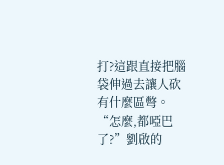打?這跟直接把腦袋伸過去讓人砍有什麼區彆。
“怎麼,都啞巴了?”劉啟的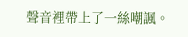聲音裡帶上了一絲嘲諷。